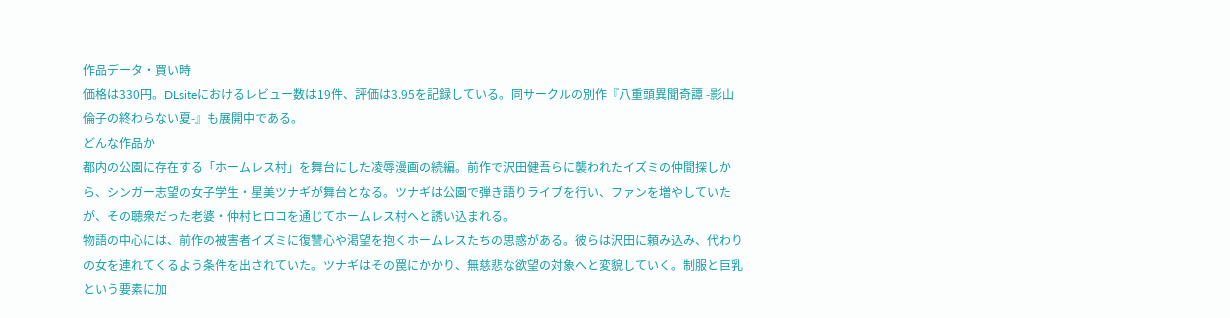作品データ・買い時
価格は330円。DLsiteにおけるレビュー数は19件、評価は3.95を記録している。同サークルの別作『八重頭異聞奇譚 -影山倫子の終わらない夏-』も展開中である。
どんな作品か
都内の公園に存在する「ホームレス村」を舞台にした凌辱漫画の続編。前作で沢田健吾らに襲われたイズミの仲間探しから、シンガー志望の女子学生・星美ツナギが舞台となる。ツナギは公園で弾き語りライブを行い、ファンを増やしていたが、その聴衆だった老婆・仲村ヒロコを通じてホームレス村へと誘い込まれる。
物語の中心には、前作の被害者イズミに復讐心や渇望を抱くホームレスたちの思惑がある。彼らは沢田に頼み込み、代わりの女を連れてくるよう条件を出されていた。ツナギはその罠にかかり、無慈悲な欲望の対象へと変貌していく。制服と巨乳という要素に加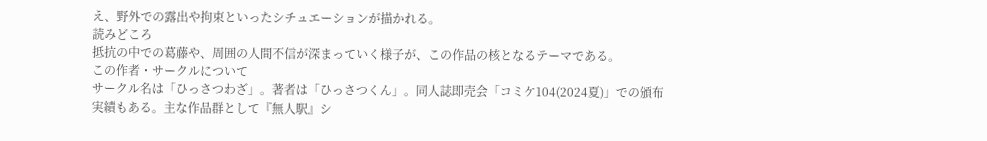え、野外での露出や拘束といったシチュエーションが描かれる。
読みどころ
抵抗の中での葛藤や、周囲の人間不信が深まっていく様子が、この作品の核となるテーマである。
この作者・サークルについて
サークル名は「ひっさつわざ」。著者は「ひっさつくん」。同人誌即売会「コミケ104(2024夏)」での頒布実績もある。主な作品群として『無人駅』シ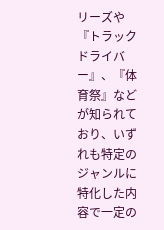リーズや『トラックドライバー』、『体育祭』などが知られており、いずれも特定のジャンルに特化した内容で一定の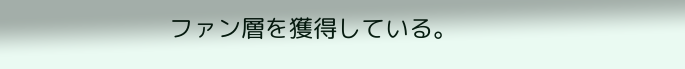ファン層を獲得している。